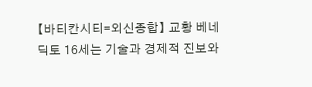【바티칸시티=외신종합】 교황 베네딕토 16세는 기술과 경제적 진보와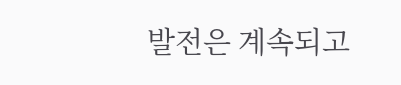발전은 계속되고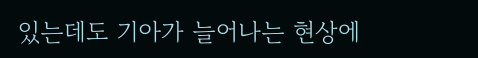있는데도 기아가 늘어나는 현상에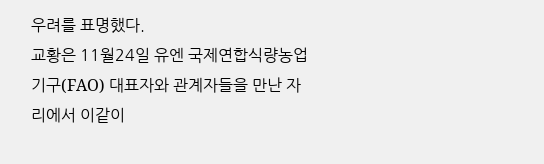우려를 표명했다.
교황은 11월24일 유엔 국제연합식량농업기구(FAO) 대표자와 관계자들을 만난 자리에서 이같이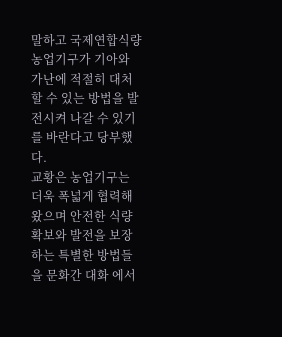말하고 국제연합식량농업기구가 기아와 가난에 적절히 대처할 수 있는 방법을 발전시켜 나갈 수 있기를 바란다고 당부했다.
교황은 농업기구는 더욱 폭넓게 협력해 왔으며 안전한 식량 확보와 발전을 보장하는 특별한 방법들을 문화간 대화 에서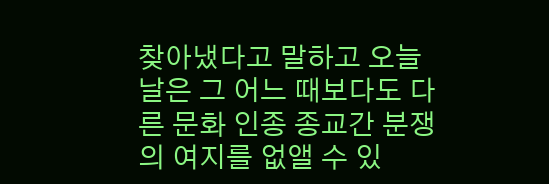찾아냈다고 말하고 오늘날은 그 어느 때보다도 다른 문화 인종 종교간 분쟁의 여지를 없앨 수 있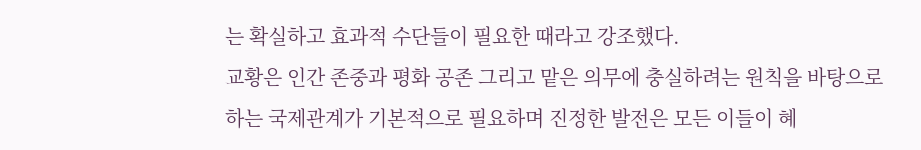는 확실하고 효과적 수단들이 필요한 때라고 강조했다.
교황은 인간 존중과 평화 공존 그리고 맡은 의무에 충실하려는 원칙을 바탕으로 하는 국제관계가 기본적으로 필요하며 진정한 발전은 모든 이들이 혜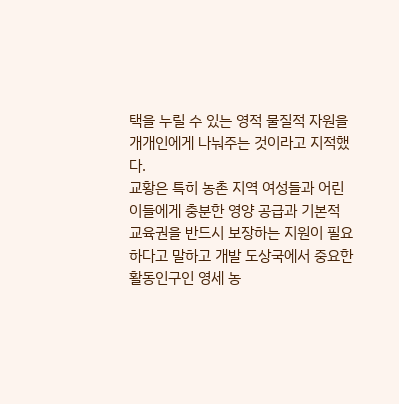택을 누릴 수 있는 영적 물질적 자원을 개개인에게 나눠주는 것이라고 지적했다.
교황은 특히 농촌 지역 여성들과 어린이들에게 충분한 영양 공급과 기본적 교육권을 반드시 보장하는 지원이 필요하다고 말하고 개발 도상국에서 중요한 활동인구인 영세 농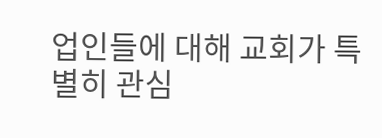업인들에 대해 교회가 특별히 관심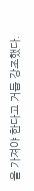을 가져야 한다고 거듭 강조했다.